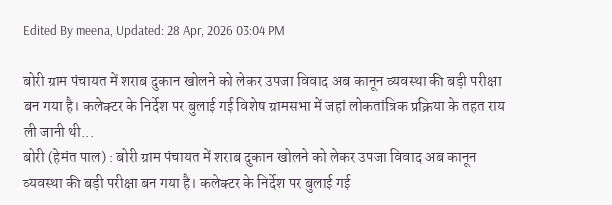Edited By meena, Updated: 28 Apr, 2026 03:04 PM

बोरी ग्राम पंचायत में शराब दुकान खोलने को लेकर उपजा विवाद अब कानून व्यवस्था की बड़ी परीक्षा बन गया है। कलेक्टर के निर्देश पर बुलाई गई विशेष ग्रामसभा में जहां लोकतांत्रिक प्रक्रिया के तहत राय ली जानी थी...
बोरी (हेमंत पाल) : बोरी ग्राम पंचायत में शराब दुकान खोलने को लेकर उपजा विवाद अब कानून व्यवस्था की बड़ी परीक्षा बन गया है। कलेक्टर के निर्देश पर बुलाई गई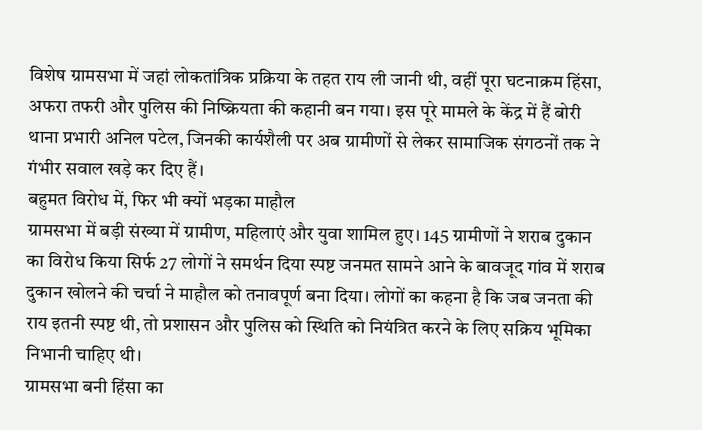विशेष ग्रामसभा में जहां लोकतांत्रिक प्रक्रिया के तहत राय ली जानी थी, वहीं पूरा घटनाक्रम हिंसा, अफरा तफरी और पुलिस की निष्क्रियता की कहानी बन गया। इस पूरे मामले के केंद्र में हैं बोरी थाना प्रभारी अनिल पटेल, जिनकी कार्यशैली पर अब ग्रामीणों से लेकर सामाजिक संगठनों तक ने गंभीर सवाल खड़े कर दिए हैं।
बहुमत विरोध में, फिर भी क्यों भड़का माहौल
ग्रामसभा में बड़ी संख्या में ग्रामीण, महिलाएं और युवा शामिल हुए। 145 ग्रामीणों ने शराब दुकान का विरोध किया सिर्फ 27 लोगों ने समर्थन दिया स्पष्ट जनमत सामने आने के बावजूद गांव में शराब दुकान खोलने की चर्चा ने माहौल को तनावपूर्ण बना दिया। लोगों का कहना है कि जब जनता की राय इतनी स्पष्ट थी, तो प्रशासन और पुलिस को स्थिति को नियंत्रित करने के लिए सक्रिय भूमिका निभानी चाहिए थी।
ग्रामसभा बनी हिंसा का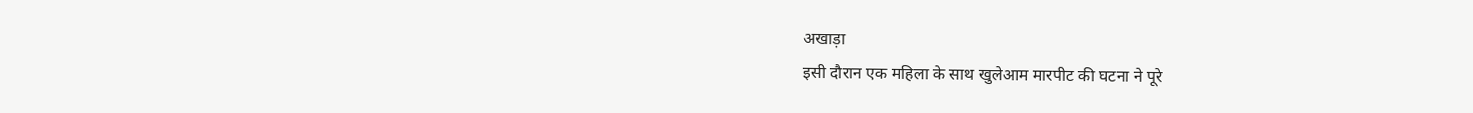अखाड़ा
इसी दौरान एक महिला के साथ खुलेआम मारपीट की घटना ने पूरे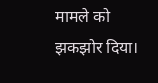मामले को झकझोर दिया।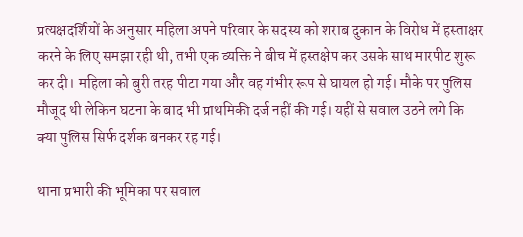प्रत्यक्षदर्शियों के अनुसार महिला अपने परिवार के सदस्य को शराब दुकान के विरोध में हस्ताक्षर करने के लिए समझा रही थी, तभी एक व्यक्ति ने बीच में हस्तक्षेप कर उसके साथ मारपीट शुरू कर दी। महिला को बुरी तरह पीटा गया और वह गंभीर रूप से घायल हो गई। मौके पर पुलिस मौजूद थी लेकिन घटना के बाद भी प्राथमिकी दर्ज नहीं की गई। यहीं से सवाल उठने लगे कि क्या पुलिस सिर्फ दर्शक बनकर रह गई।

थाना प्रभारी की भूमिका पर सवाल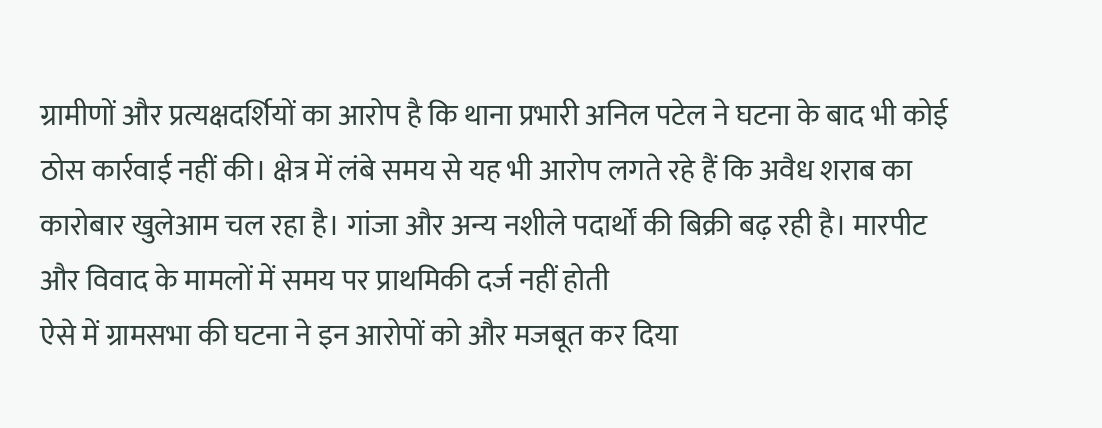ग्रामीणों और प्रत्यक्षदर्शियों का आरोप है कि थाना प्रभारी अनिल पटेल ने घटना के बाद भी कोई ठोस कार्रवाई नहीं की। क्षेत्र में लंबे समय से यह भी आरोप लगते रहे हैं कि अवैध शराब का कारोबार खुलेआम चल रहा है। गांजा और अन्य नशीले पदार्थों की बिक्री बढ़ रही है। मारपीट और विवाद के मामलों में समय पर प्राथमिकी दर्ज नहीं होती
ऐसे में ग्रामसभा की घटना ने इन आरोपों को और मजबूत कर दिया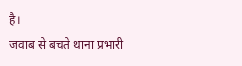है।
जवाब से बचते थाना प्रभारी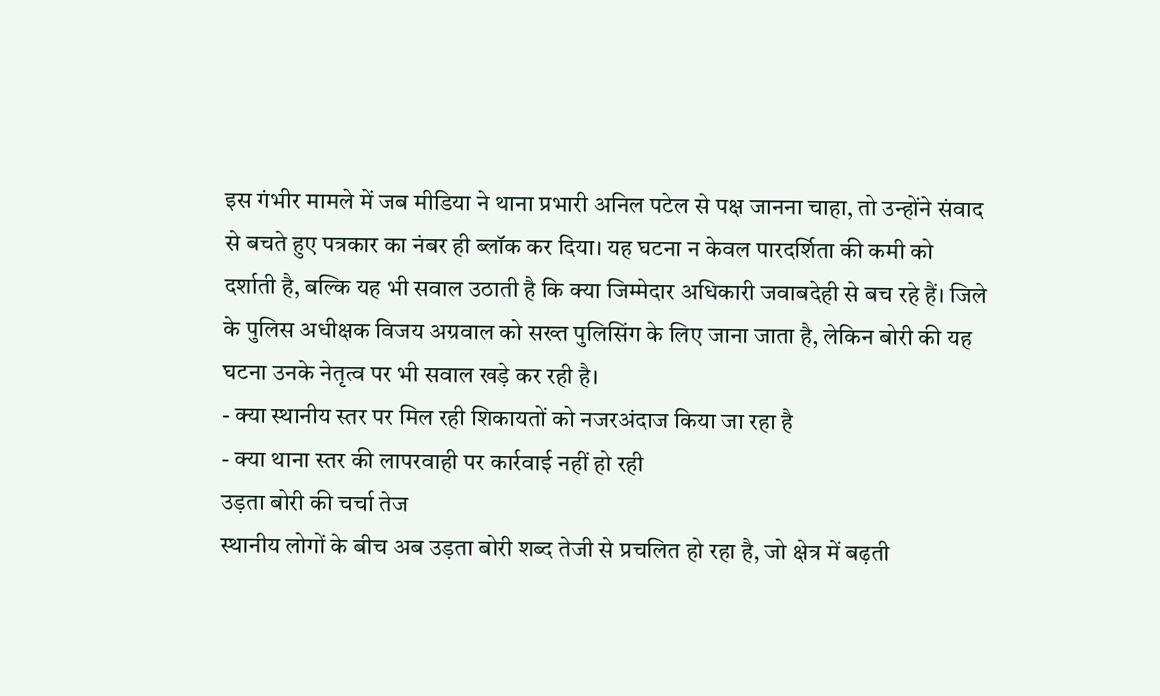इस गंभीर मामले में जब मीडिया ने थाना प्रभारी अनिल पटेल से पक्ष जानना चाहा, तो उन्होंने संवाद से बचते हुए पत्रकार का नंबर ही ब्लॉक कर दिया। यह घटना न केवल पारदर्शिता की कमी को दर्शाती है, बल्कि यह भी सवाल उठाती है कि क्या जिम्मेदार अधिकारी जवाबदेही से बच रहे हैं। जिले के पुलिस अधीक्षक विजय अग्रवाल को सख्त पुलिसिंग के लिए जाना जाता है, लेकिन बोरी की यह घटना उनके नेतृत्व पर भी सवाल खड़े कर रही है।
- क्या स्थानीय स्तर पर मिल रही शिकायतों को नजरअंदाज किया जा रहा है
- क्या थाना स्तर की लापरवाही पर कार्रवाई नहीं हो रही
उड़ता बोरी की चर्चा तेज
स्थानीय लोगों के बीच अब उड़ता बोरी शब्द तेजी से प्रचलित हो रहा है, जो क्षेत्र में बढ़ती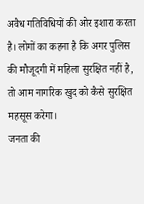अवैध गतिविधियों की ओर इशारा करता है। लोगों का कहना है कि अगर पुलिस की मौजूदगी में महिला सुरक्षित नहीं है, तो आम नागरिक खुद को कैसे सुरक्षित महसूस करेगा।
जनता की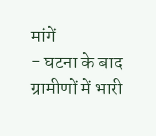मांगें
- घटना के बाद ग्रामीणों में भारी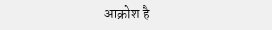आक्रोश है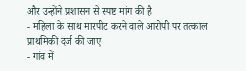और उन्होंने प्रशासन से स्पष्ट मांग की है
- महिला के साथ मारपीट करने वाले आरोपी पर तत्काल प्राथमिकी दर्ज की जाए
- गांव में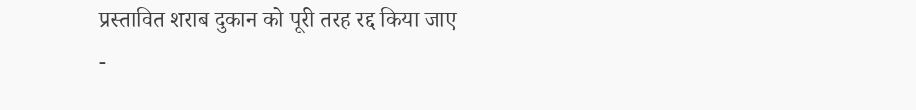प्रस्तावित शराब दुकान को पूरी तरह रद्द किया जाए
-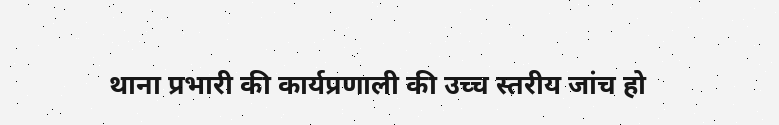थाना प्रभारी की कार्यप्रणाली की उच्च स्तरीय जांच हो